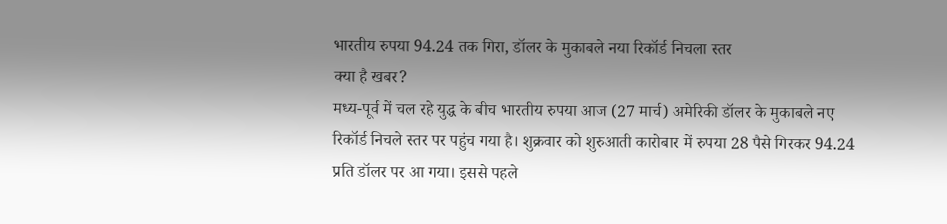भारतीय रुपया 94.24 तक गिरा, डॉलर के मुकाबले नया रिकॉर्ड निचला स्तर
क्या है खबर?
मध्य-पूर्व में चल रहे युद्ध के बीच भारतीय रुपया आज (27 मार्च) अमेरिकी डॉलर के मुकाबले नए रिकॉर्ड निचले स्तर पर पहुंच गया है। शुक्रवार को शुरुआती कारोबार में रुपया 28 पैसे गिरकर 94.24 प्रति डॉलर पर आ गया। इससे पहले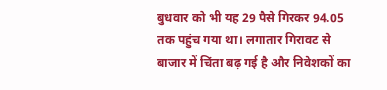बुधवार को भी यह 29 पैसे गिरकर 94.05 तक पहुंच गया था। लगातार गिरावट से बाजार में चिंता बढ़ गई है और निवेशकों का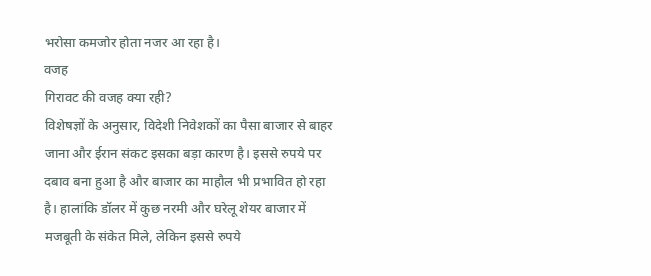भरोसा कमजोर होता नजर आ रहा है।
वजह
गिरावट की वजह क्या रही?
विशेषज्ञों के अनुसार, विदेशी निवेशकों का पैसा बाजार से बाहर जाना और ईरान संकट इसका बड़ा कारण है। इससे रुपये पर दबाव बना हुआ है और बाजार का माहौल भी प्रभावित हो रहा है। हालांकि डॉलर में कुछ नरमी और घरेलू शेयर बाजार में मजबूती के संकेत मिले, लेकिन इससे रुपये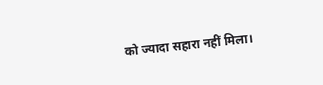को ज्यादा सहारा नहीं मिला।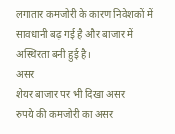लगातार कमजोरी के कारण निवेशकों में सावधानी बढ़ गई है और बाजार में अस्थिरता बनी हुई है।
असर
शेयर बाजार पर भी दिखा असर
रुपये की कमजोरी का असर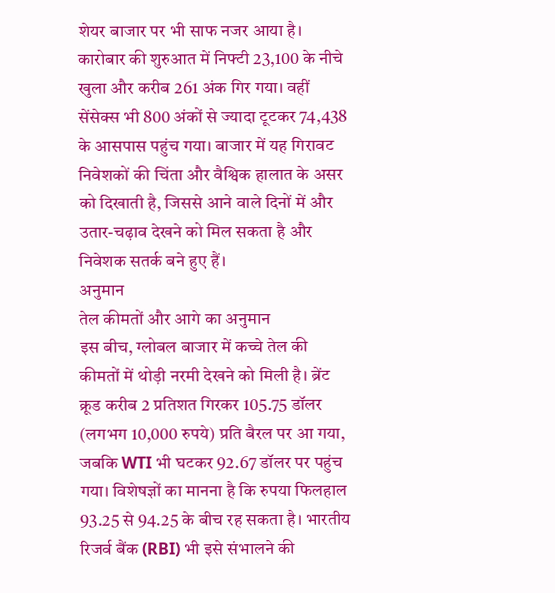शेयर बाजार पर भी साफ नजर आया है। कारोबार की शुरुआत में निफ्टी 23,100 के नीचे खुला और करीब 261 अंक गिर गया। वहीं सेंसेक्स भी 800 अंकों से ज्यादा टूटकर 74,438 के आसपास पहुंच गया। बाजार में यह गिरावट निवेशकों की चिंता और वैश्विक हालात के असर को दिखाती है, जिससे आने वाले दिनों में और उतार-चढ़ाव देखने को मिल सकता है और निवेशक सतर्क बने हुए हैं।
अनुमान
तेल कीमतों और आगे का अनुमान
इस बीच, ग्लोबल बाजार में कच्चे तेल की कीमतों में थोड़ी नरमी देखने को मिली है। ब्रेंट क्रूड करीब 2 प्रतिशत गिरकर 105.75 डॉलर (लगभग 10,000 रुपये) प्रति बैरल पर आ गया, जबकि WTI भी घटकर 92.67 डॉलर पर पहुंच गया। विशेषज्ञों का मानना है कि रुपया फिलहाल 93.25 से 94.25 के बीच रह सकता है। भारतीय रिजर्व बैंक (RBI) भी इसे संभालने की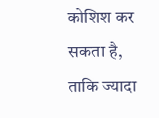कोशिश कर सकता है, ताकि ज्यादा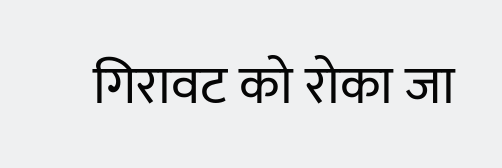गिरावट को रोका जा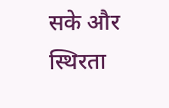सके और स्थिरता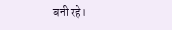बनी रहे।